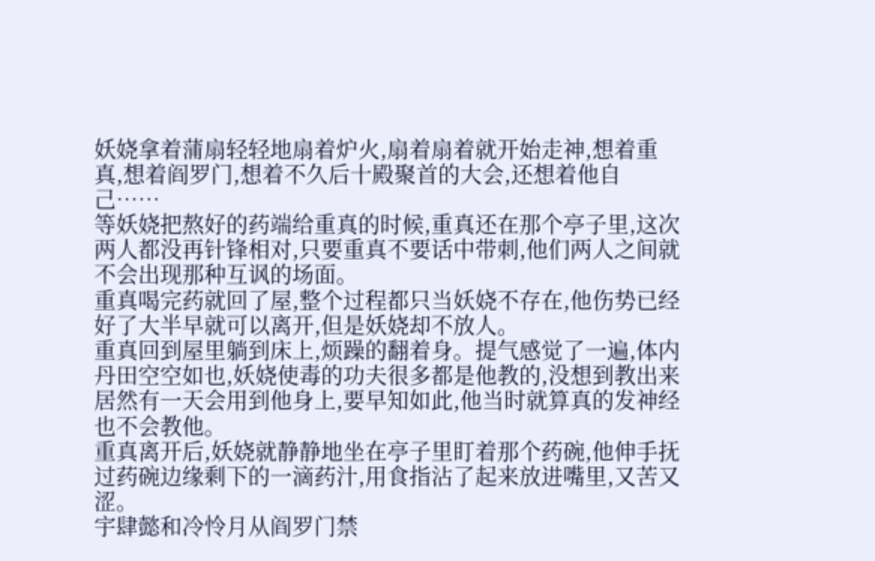妖娆拿着蒲扇轻轻地扇着炉火,扇着扇着就开始走神,想着重真,想着阎罗门,想着不久后十殿聚首的大会,还想着他自己……
等妖娆把熬好的药端给重真的时候,重真还在那个亭子里,这次两人都没再针锋相对,只要重真不要话中带刺,他们两人之间就不会出现那种互讽的场面。
重真喝完药就回了屋,整个过程都只当妖娆不存在,他伤势已经好了大半早就可以离开,但是妖娆却不放人。
重真回到屋里躺到床上,烦躁的翻着身。提气感觉了一遍,体内丹田空空如也,妖娆使毒的功夫很多都是他教的,没想到教出来居然有一天会用到他身上,要早知如此,他当时就算真的发神经也不会教他。
重真离开后,妖娆就静静地坐在亭子里盯着那个药碗,他伸手抚过药碗边缘剩下的一滴药汁,用食指沾了起来放进嘴里,又苦又涩。
宇肆懿和冷怜月从阎罗门禁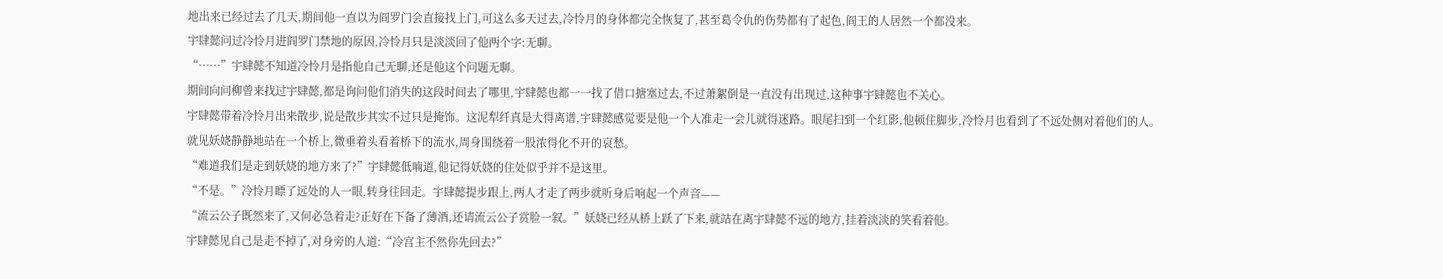地出来已经过去了几天,期间他一直以为阎罗门会直接找上门,可这么多天过去,冷怜月的身体都完全恢复了,甚至葛令仇的伤势都有了起色,阎王的人居然一个都没来。
宇肆懿问过冷怜月进阎罗门禁地的原因,冷怜月只是淡淡回了他两个字:无聊。
“……”宇肆懿不知道冷怜月是指他自己无聊,还是他这个问题无聊。
期间向问柳曾来找过宇肆懿,都是询问他们消失的这段时间去了哪里,宇肆懿也都一一找了借口搪塞过去,不过萧絮倒是一直没有出现过,这种事宇肆懿也不关心。
宇肆懿带着冷怜月出来散步,说是散步其实不过只是掩饰。这泥犁纤真是大得离谱,宇肆懿感觉要是他一个人准走一会儿就得迷路。眼尾扫到一个红影,他顿住脚步,冷怜月也看到了不远处侧对着他们的人。
就见妖娆静静地站在一个桥上,微垂着头看着桥下的流水,周身围绕着一股浓得化不开的哀愁。
“难道我们是走到妖娆的地方来了?”宇肆懿低喃道,他记得妖娆的住处似乎并不是这里。
“不是。”冷怜月瞟了远处的人一眼,转身往回走。宇肆懿提步跟上,两人才走了两步就听身后响起一个声音——
“流云公子既然来了,又何必急着走?正好在下备了薄酒,还请流云公子赏脸一叙。”妖娆已经从桥上跃了下来,就站在离宇肆懿不远的地方,挂着淡淡的笑看着他。
宇肆懿见自己是走不掉了,对身旁的人道:“冷宫主不然你先回去?”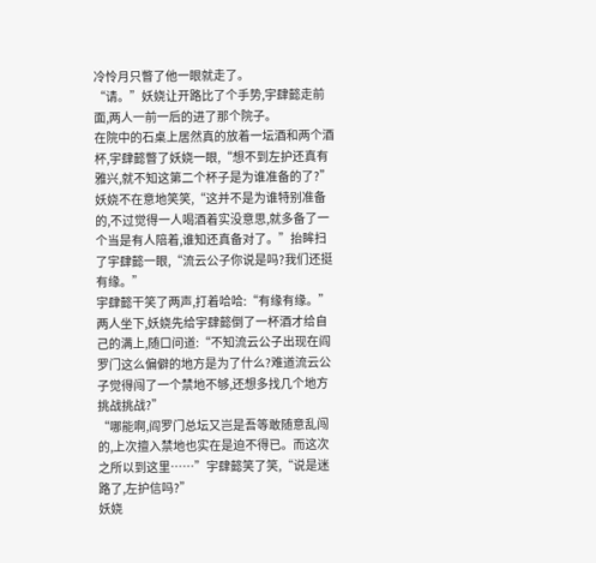冷怜月只瞥了他一眼就走了。
“请。”妖娆让开路比了个手势,宇肆懿走前面,两人一前一后的进了那个院子。
在院中的石桌上居然真的放着一坛酒和两个酒杯,宇肆懿瞥了妖娆一眼,“想不到左护还真有雅兴,就不知这第二个杯子是为谁准备的了?”
妖娆不在意地笑笑,“这并不是为谁特别准备的,不过觉得一人喝酒着实没意思,就多备了一个当是有人陪着,谁知还真备对了。”抬眸扫了宇肆懿一眼,“流云公子你说是吗?我们还挺有缘。”
宇肆懿干笑了两声,打着哈哈:“有缘有缘。”
两人坐下,妖娆先给宇肆懿倒了一杯酒才给自己的满上,随口问道:“不知流云公子出现在阎罗门这么偏僻的地方是为了什么?难道流云公子觉得闯了一个禁地不够,还想多找几个地方挑战挑战?”
“哪能啊,阎罗门总坛又岂是吾等敢随意乱闯的,上次擅入禁地也实在是迫不得已。而这次之所以到这里……”宇肆懿笑了笑,“说是迷路了,左护信吗?”
妖娆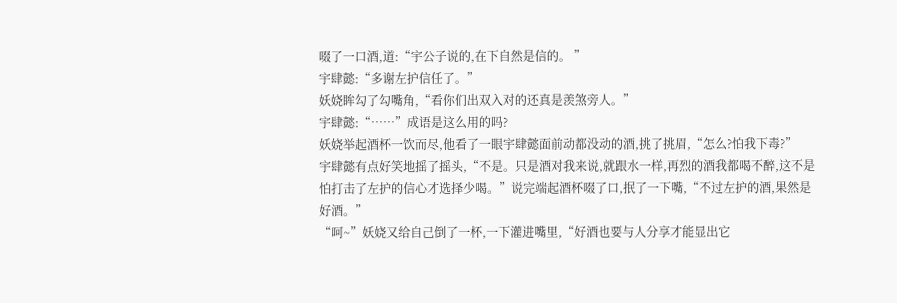啜了一口酒,道:“宇公子说的,在下自然是信的。 ”
宇肆懿:“多谢左护信任了。”
妖娆眸勾了勾嘴角,“看你们出双入对的还真是羡煞旁人。”
宇肆懿:“……”成语是这么用的吗?
妖娆举起酒杯一饮而尽,他看了一眼宇肆懿面前动都没动的酒,挑了挑眉,“怎么?怕我下毒?”
宇肆懿有点好笑地摇了摇头,“不是。只是酒对我来说,就跟水一样,再烈的酒我都喝不醉,这不是怕打击了左护的信心才选择少喝。”说完端起酒杯啜了口,抿了一下嘴,“不过左护的酒,果然是好酒。”
“呵~”妖娆又给自己倒了一杯,一下灌进嘴里,“好酒也要与人分享才能显出它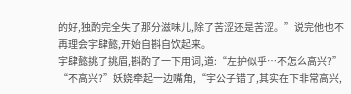的好,独酌完全失了那分滋味儿,除了苦涩还是苦涩。”说完他也不再理会宇肆懿,开始自斟自饮起来。
宇肆懿挑了挑眉,斟酌了一下用词,道:“左护似乎…不怎么高兴?”
“不高兴?”妖娆牵起一边嘴角,“宇公子错了,其实在下非常高兴,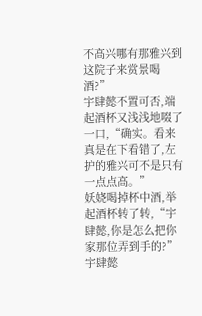不高兴哪有那雅兴到这院子来赏景喝酒?”
宇肆懿不置可否,端起酒杯又浅浅地啜了一口,“确实。看来真是在下看错了,左护的雅兴可不是只有一点点高。”
妖娆喝掉杯中酒,举起酒杯转了转,“宇肆懿,你是怎么把你家那位弄到手的?”
宇肆懿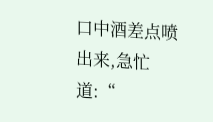口中酒差点喷出来,急忙道:“